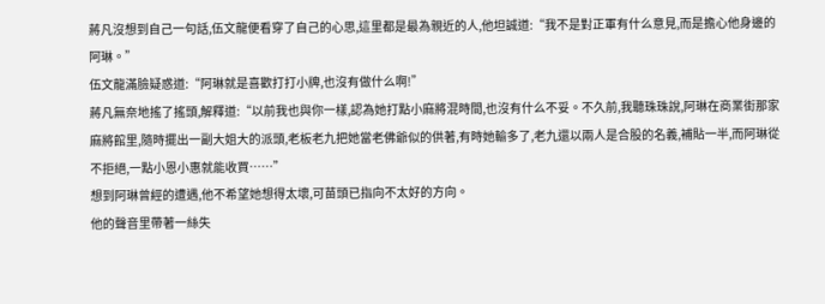蔣凡沒想到自己一句話,伍文龍便看穿了自己的心思,這里都是最為親近的人,他坦誠道:“我不是對正軍有什么意見,而是擔心他身邊的阿琳。”
伍文龍滿臉疑惑道:“阿琳就是喜歡打打小牌,也沒有做什么啊!”
蔣凡無奈地搖了搖頭,解釋道:“以前我也與你一樣,認為她打點小麻將混時間,也沒有什么不妥。不久前,我聽珠珠說,阿琳在商業街那家麻將館里,隨時擺出一副大姐大的派頭,老板老九把她當老佛爺似的供著,有時她輸多了,老九還以兩人是合股的名義,補貼一半,而阿琳從不拒絕,一點小恩小惠就能收買……”
想到阿琳曾經的遭遇,他不希望她想得太壞,可苗頭已指向不太好的方向。
他的聲音里帶著一絲失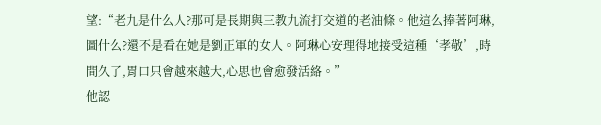望:“老九是什么人?那可是長期與三教九流打交道的老油條。他這么捧著阿琳,圖什么?還不是看在她是劉正軍的女人。阿琳心安理得地接受這種‘孝敬’,時間久了,胃口只會越來越大,心思也會愈發活絡。”
他認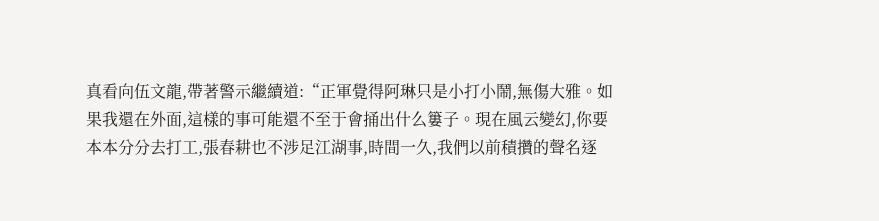真看向伍文龍,帶著警示繼續道:“正軍覺得阿琳只是小打小鬧,無傷大雅。如果我還在外面,這樣的事可能還不至于會捅出什么簍子。現在風云變幻,你要本本分分去打工,張春耕也不涉足江湖事,時間一久,我們以前積攢的聲名逐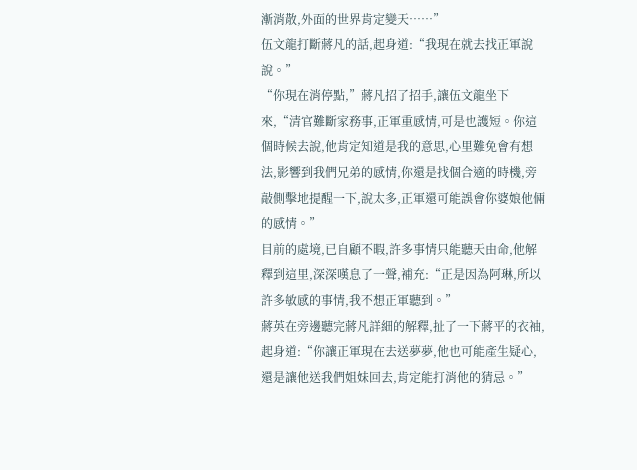漸消散,外面的世界肯定變天……”
伍文龍打斷蔣凡的話,起身道:“我現在就去找正軍說說。”
“你現在消停點,”蔣凡招了招手,讓伍文龍坐下來,“清官難斷家務事,正軍重感情,可是也護短。你這個時候去說,他肯定知道是我的意思,心里難免會有想法,影響到我們兄弟的感情,你還是找個合適的時機,旁敲側擊地提醒一下,說太多,正軍還可能誤會你婆娘他倆的感情。”
目前的處境,已自顧不暇,許多事情只能聽天由命,他解釋到這里,深深嘆息了一聲,補充:“正是因為阿琳,所以許多敏感的事情,我不想正軍聽到。”
蔣英在旁邊聽完蔣凡詳細的解釋,扯了一下蔣平的衣袖,起身道:“你讓正軍現在去送夢夢,他也可能產生疑心,還是讓他送我們姐妹回去,肯定能打消他的猜忌。”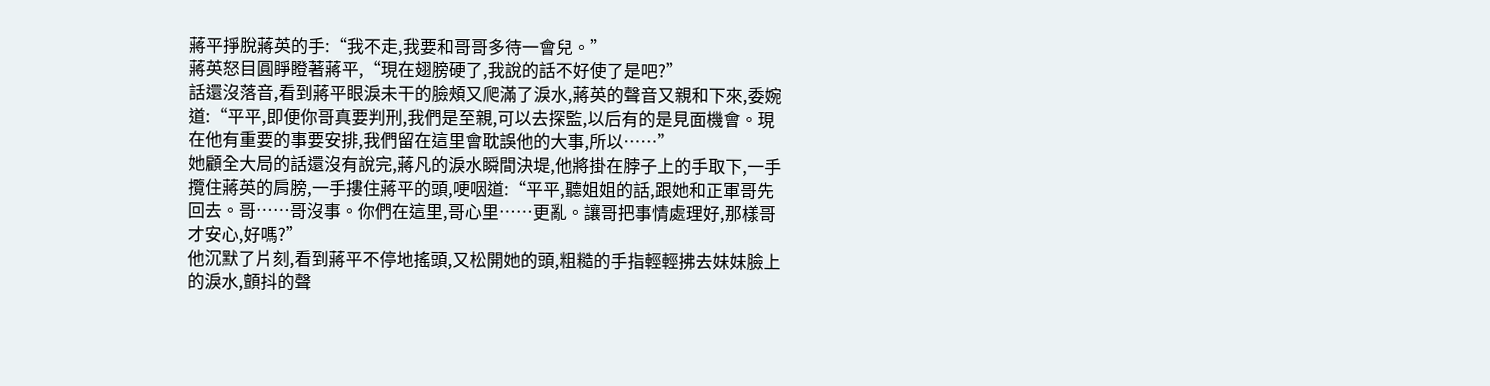蔣平掙脫蔣英的手:“我不走,我要和哥哥多待一會兒。”
蔣英怒目圓睜瞪著蔣平,“現在翅膀硬了,我說的話不好使了是吧?”
話還沒落音,看到蔣平眼淚未干的臉頰又爬滿了淚水,蔣英的聲音又親和下來,委婉道:“平平,即便你哥真要判刑,我們是至親,可以去探監,以后有的是見面機會。現在他有重要的事要安排,我們留在這里會耽誤他的大事,所以……”
她顧全大局的話還沒有說完,蔣凡的淚水瞬間決堤,他將掛在脖子上的手取下,一手攬住蔣英的肩膀,一手摟住蔣平的頭,哽咽道:“平平,聽姐姐的話,跟她和正軍哥先回去。哥……哥沒事。你們在這里,哥心里……更亂。讓哥把事情處理好,那樣哥才安心,好嗎?”
他沉默了片刻,看到蔣平不停地搖頭,又松開她的頭,粗糙的手指輕輕拂去妹妹臉上的淚水,顫抖的聲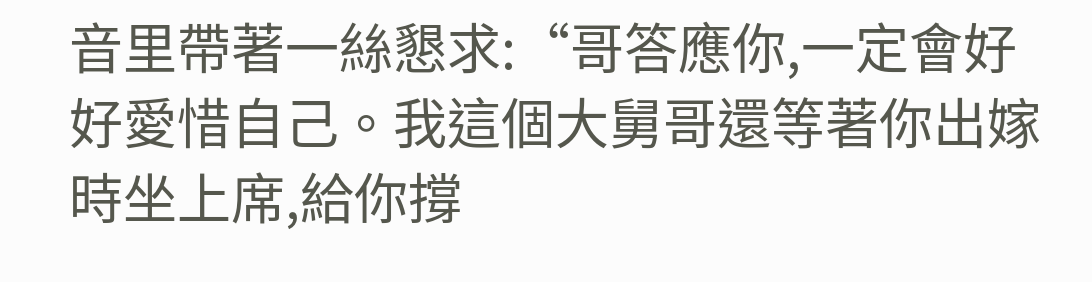音里帶著一絲懇求:“哥答應你,一定會好好愛惜自己。我這個大舅哥還等著你出嫁時坐上席,給你撐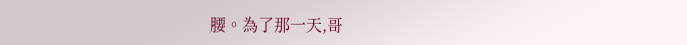腰。為了那一天,哥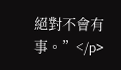絕對不會有事。”</p>